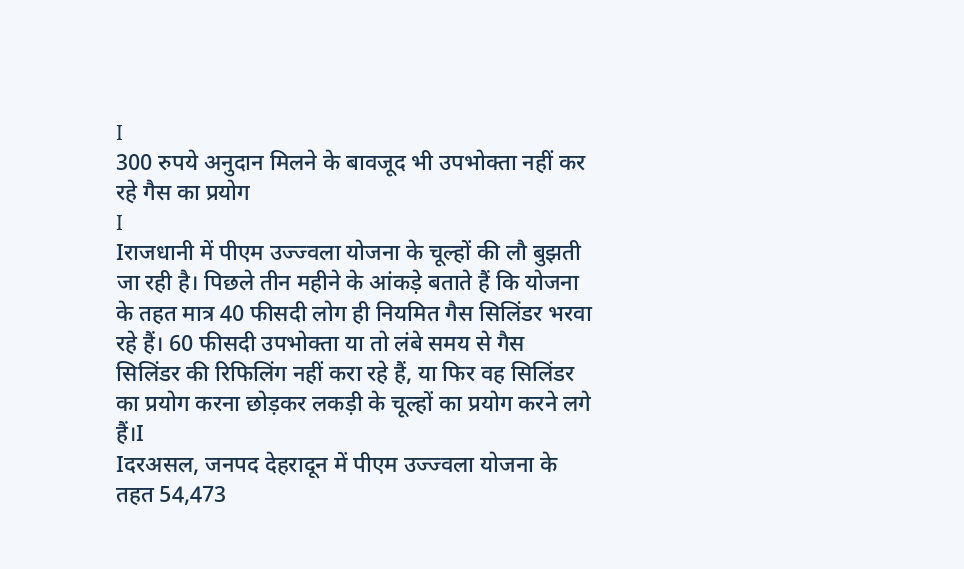I
300 रुपये अनुदान मिलने के बावजूद भी उपभोक्ता नहीं कर रहे गैस का प्रयोग
I
Iराजधानी में पीएम उज्ज्वला योजना के चूल्हों की लौ बुझती जा रही है। पिछले तीन महीने के आंकड़े बताते हैं कि योजना के तहत मात्र 40 फीसदी लोग ही नियमित गैस सिलिंडर भरवा रहे हैं। 60 फीसदी उपभोक्ता या तो लंबे समय से गैस सिलिंडर की रिफिलिंग नहीं करा रहे हैं, या फिर वह सिलिंडर का प्रयोग करना छोड़कर लकड़ी के चूल्हों का प्रयोग करने लगे हैं।I
Iदरअसल, जनपद देहरादून में पीएम उज्ज्वला योजना के तहत 54,473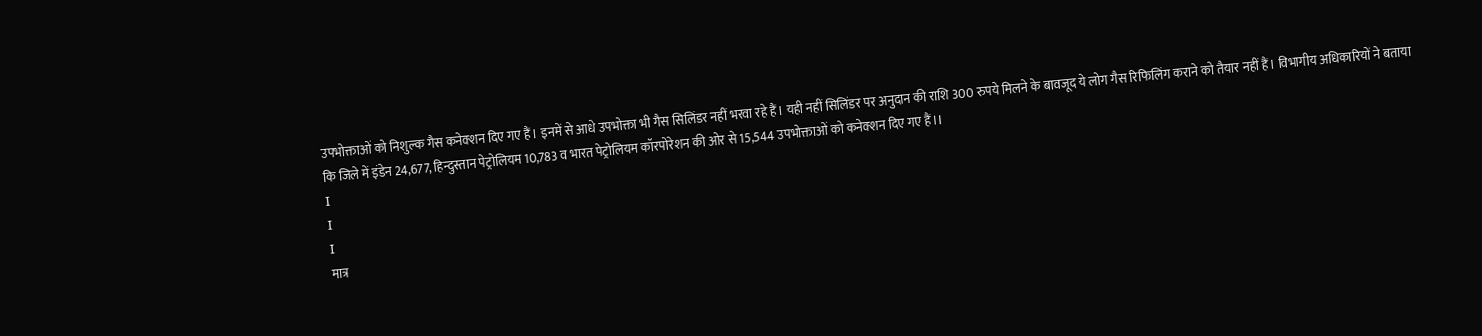उपभोक्ताओं को निशुल्क गैस कनेक्शन दिए गए हैं। इनमें से आधे उपभोक्ता भी गैस सिलिंडर नहीं भरवा रहे हैं। यही नहीं सिलिंडर पर अनुदान की राशि 300 रुपये मिलने के बावजूद ये लोग गैस रिफिलिंग कराने को तैयार नहीं हैं। विभागीय अधिकारियों ने बताया कि जिले में इंडेन 24,677, हिन्दुस्तान पेट्रोलियम 10,783 व भारत पेट्रोलियम कॉरपोरेशन की ओर से 15,544 उपभोक्ताओं को कनेक्शन दिए गए हैं।I
I
I
I
मात्र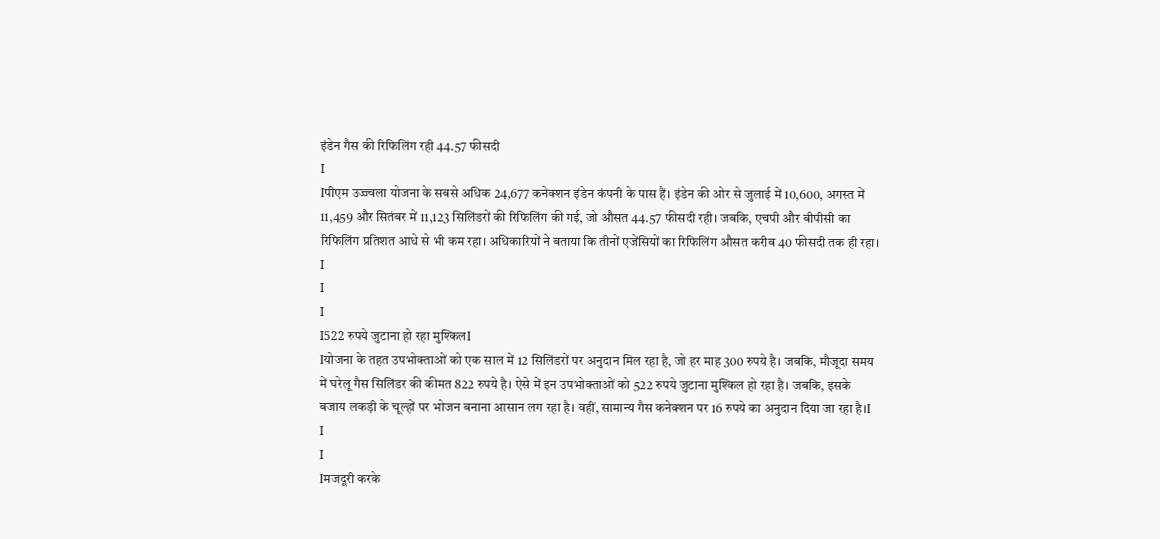इंडेन गैस की रिफिलिंग रही 44.57 फीसदी
I
Iपीएम उज्ज्वला योजना के सबसे अधिक 24,677 कनेक्शन इंडेन कंपनी के पास हैं। इंडेन की ओर से जुलाई में 10,600, अगस्त में 11,459 और सितंबर में 11,123 सिलिंडरों की रिफिलिंग की गई, जो औसत 44.57 फीसदी रही। जबकि, एचपी और बीपीसी का रिफिलिंग प्रतिशत आधे से भी कम रहा। अधिकारियों ने बताया कि तीनों एजेंसियों का रिफिलिंग औसत करीब 40 फीसदी तक ही रहा।
I
I
I
I522 रुपये जुटाना हो रहा मुश्किलI
Iयोजना के तहत उपभोक्ताओं को एक साल में 12 सिलिंडरों पर अनुदान मिल रहा है, जो हर माह 300 रुपये है। जबकि, मौजूदा समय में घरेलू गैस सिलिंडर की कीमत 822 रुपये है। ऐसे में इन उपभोक्ताओं को 522 रुपये जुटाना मुश्किल हो रहा है। जबकि, इसके बजाय लकड़ी के चूल्हों पर भोजन बनाना आसान लग रहा है। वहीं, सामान्य गैस कनेक्शन पर 16 रुपये का अनुदान दिया जा रहा है।I
I
I
Iमजदूरी करके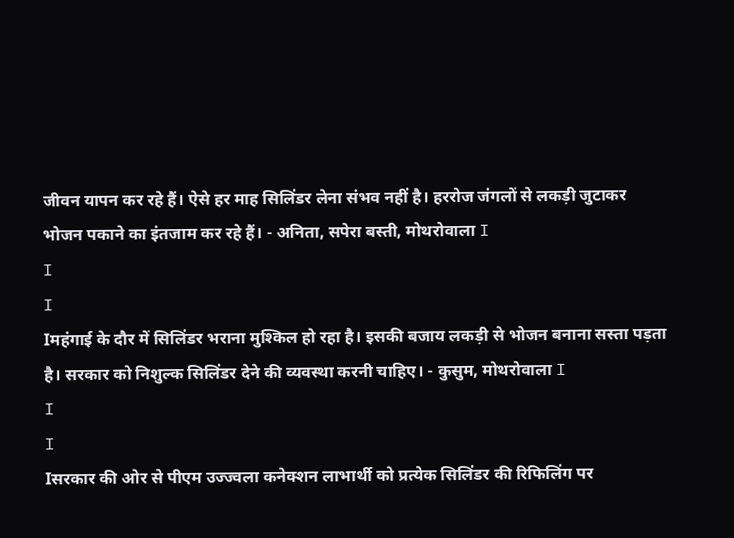जीवन यापन कर रहे हैं। ऐसे हर माह सिलिंडर लेना संभव नहीं है। हररोज जंगलों से लकड़ी जुटाकर भोजन पकाने का इंतजाम कर रहे हैं। - अनिता, सपेरा बस्ती, मोथरोवाला I
I
I
Iमहंगाई के दौर में सिलिंडर भराना मुश्किल हो रहा है। इसकी बजाय लकड़ी से भोजन बनाना सस्ता पड़ता है। सरकार को निशुल्क सिलिंडर देने की व्यवस्था करनी चाहिए। - कुसुम, मोथरोवाला I
I
I
Iसरकार की ओर से पीएम उज्ज्वला कनेक्शन लाभार्थी को प्रत्येक सिलिंडर की रिफिलिंग पर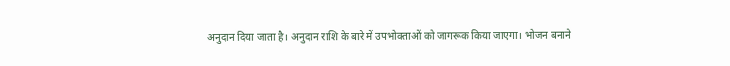अनुदान दिया जाता है। अनुदान राशि के बारे में उपभोक्ताओं को जागरूक किया जाएगा। भोजन बनाने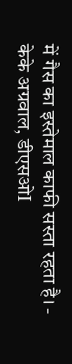में गैस का इस्तेमाल काफी सस्ता रहता है। - केके अग्रवाल, डीएसओI